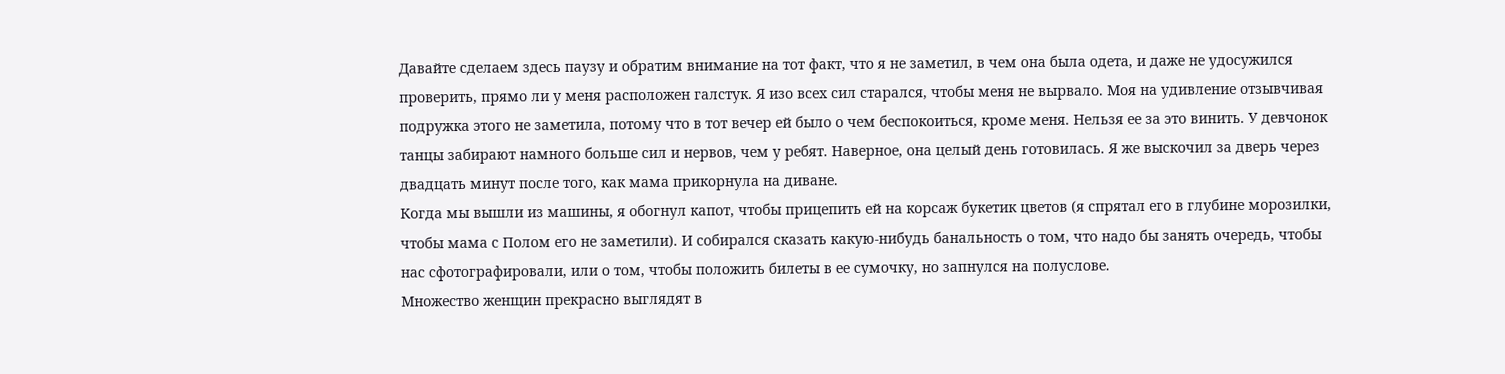Давайте сделаем здесь паузу и обратим внимание на тот факт, что я не заметил, в чем она была одета, и даже не удосужился проверить, прямо ли у меня расположен галстук. Я изо всех сил старался, чтобы меня не вырвало. Моя на удивление отзывчивая подружка этого не заметила, потому что в тот вечер ей было о чем беспокоиться, кроме меня. Нельзя ее за это винить. У девчонок танцы забирают намного больше сил и нервов, чем у ребят. Наверное, она целый день готовилась. Я же выскочил за дверь через двадцать минут после того, как мама прикорнула на диване.
Когда мы вышли из машины, я обогнул капот, чтобы прицепить ей на корсаж букетик цветов (я спрятал его в глубине морозилки, чтобы мама с Полом его не заметили). И собирался сказать какую-нибудь банальность о том, что надо бы занять очередь, чтобы нас сфотографировали, или о том, чтобы положить билеты в ее сумочку, но запнулся на полуслове.
Множество женщин прекрасно выглядят в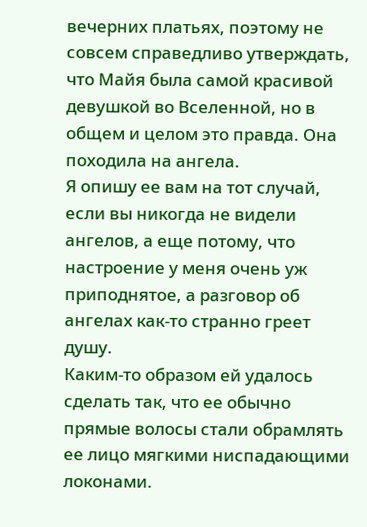вечерних платьях, поэтому не совсем справедливо утверждать, что Майя была самой красивой девушкой во Вселенной, но в общем и целом это правда. Она походила на ангела.
Я опишу ее вам на тот случай, если вы никогда не видели ангелов, а еще потому, что настроение у меня очень уж приподнятое, а разговор об ангелах как-то странно греет душу.
Каким-то образом ей удалось сделать так, что ее обычно прямые волосы стали обрамлять ее лицо мягкими ниспадающими локонами.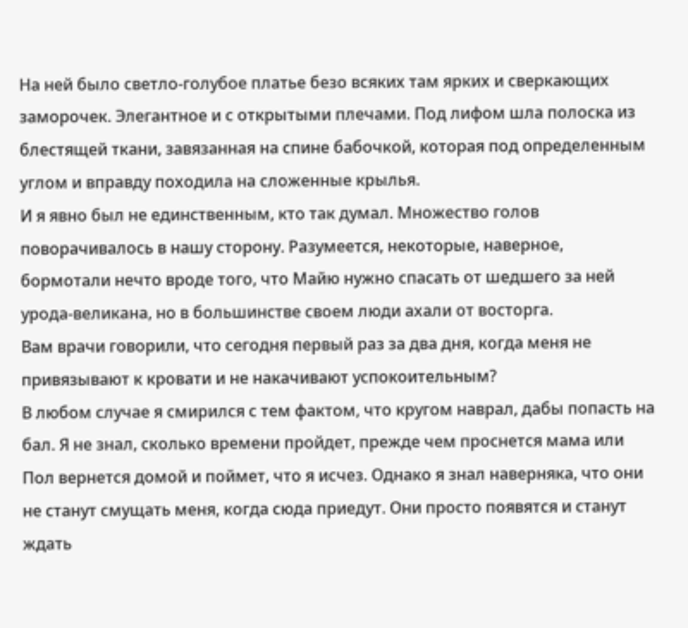На ней было светло-голубое платье безо всяких там ярких и сверкающих заморочек. Элегантное и с открытыми плечами. Под лифом шла полоска из блестящей ткани, завязанная на спине бабочкой, которая под определенным углом и вправду походила на сложенные крылья.
И я явно был не единственным, кто так думал. Множество голов поворачивалось в нашу сторону. Разумеется, некоторые, наверное, бормотали нечто вроде того, что Майю нужно спасать от шедшего за ней урода-великана, но в большинстве своем люди ахали от восторга.
Вам врачи говорили, что сегодня первый раз за два дня, когда меня не привязывают к кровати и не накачивают успокоительным?
В любом случае я смирился с тем фактом, что кругом наврал, дабы попасть на бал. Я не знал, сколько времени пройдет, прежде чем проснется мама или Пол вернется домой и поймет, что я исчез. Однако я знал наверняка, что они не станут смущать меня, когда сюда приедут. Они просто появятся и станут ждать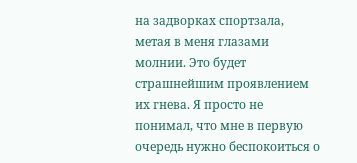на задворках спортзала, метая в меня глазами молнии. Это будет страшнейшим проявлением их гнева. Я просто не понимал, что мне в первую очередь нужно беспокоиться о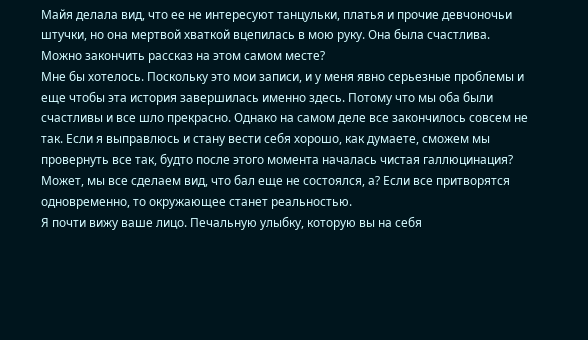Майя делала вид, что ее не интересуют танцульки, платья и прочие девчоночьи штучки, но она мертвой хваткой вцепилась в мою руку. Она была счастлива.
Можно закончить рассказ на этом самом месте?
Мне бы хотелось. Поскольку это мои записи, и у меня явно серьезные проблемы и еще чтобы эта история завершилась именно здесь. Потому что мы оба были счастливы и все шло прекрасно. Однако на самом деле все закончилось совсем не так. Если я выправлюсь и стану вести себя хорошо, как думаете, сможем мы провернуть все так, будто после этого момента началась чистая галлюцинация? Может, мы все сделаем вид, что бал еще не состоялся, а? Если все притворятся одновременно, то окружающее станет реальностью.
Я почти вижу ваше лицо. Печальную улыбку, которую вы на себя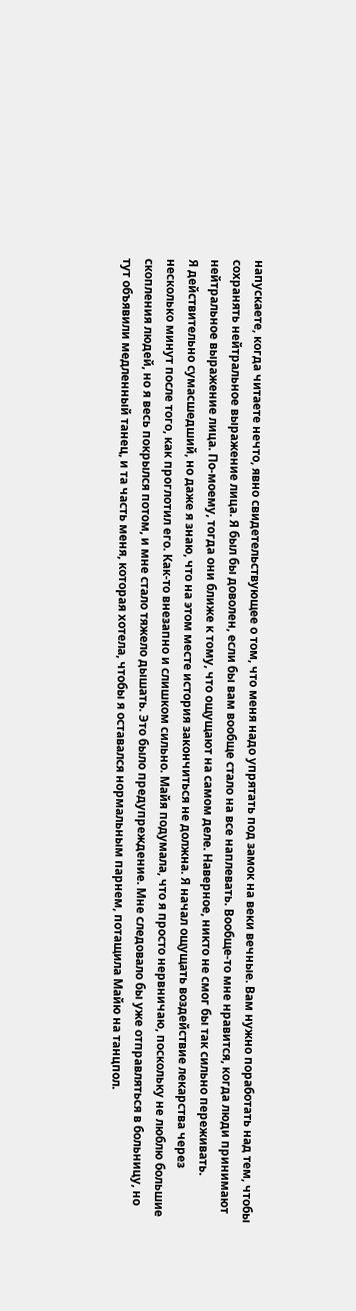напускаете, когда читаете нечто, явно свидетельствующее о том, что меня надо упрятать под замок на веки вечные. Вам нужно поработать над тем, чтобы сохранять нейтральное выражение лица. Я был бы доволен, если бы вам вообще стало на все наплевать. Вообще-то мне нравится, когда люди принимают нейтральное выражение лица. По-моему, тогда они ближе к тому, что ощущают на самом деле. Наверное, никто не смог бы так сильно переживать.
Я действительно сумасшедший, но даже я знаю, что на этом месте история закончиться не должна. Я начал ощущать воздействие лекарства через несколько минут после того, как проглотил его. Как-то внезапно и слишком сильно. Майя подумала, что я просто нервничаю, поскольку не люблю большие скопления людей, но я весь покрылся потом, и мне стало тяжело дышать. Это было предупреждение. Мне следовало бы уже отправляться в больницу, но тут объявили медленный танец, и та часть меня, которая хотела, чтобы я оставался нормальным парнем, потащила Майю на танцпол.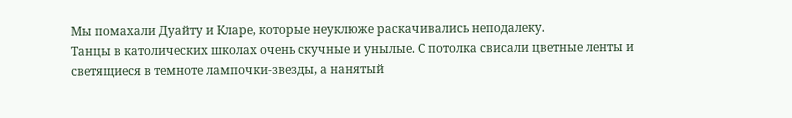Мы помахали Дуайту и Кларе, которые неуклюже раскачивались неподалеку.
Танцы в католических школах очень скучные и унылые. С потолка свисали цветные ленты и светящиеся в темноте лампочки-звезды, а нанятый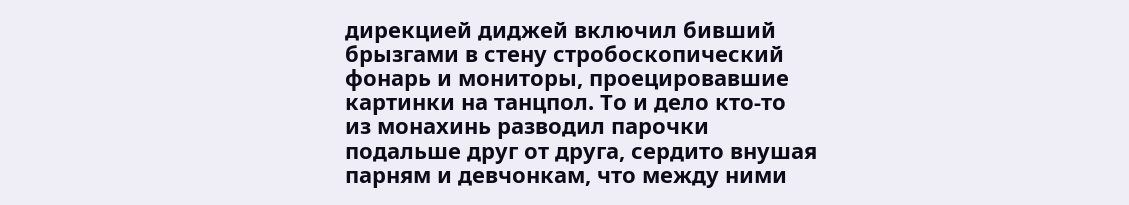дирекцией диджей включил бивший брызгами в стену стробоскопический фонарь и мониторы, проецировавшие картинки на танцпол. То и дело кто-то из монахинь разводил парочки подальше друг от друга, сердито внушая парням и девчонкам, что между ними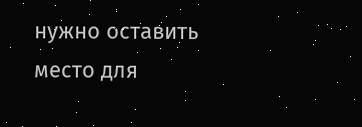нужно оставить место для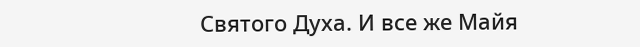Святого Духа. И все же Майя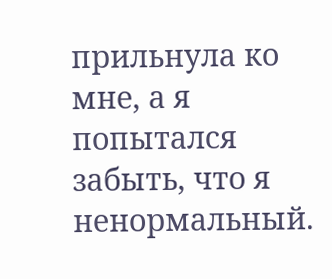прильнула ко мне, а я попытался забыть, что я ненормальный.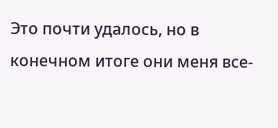Это почти удалось, но в конечном итоге они меня все-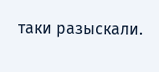таки разыскали.